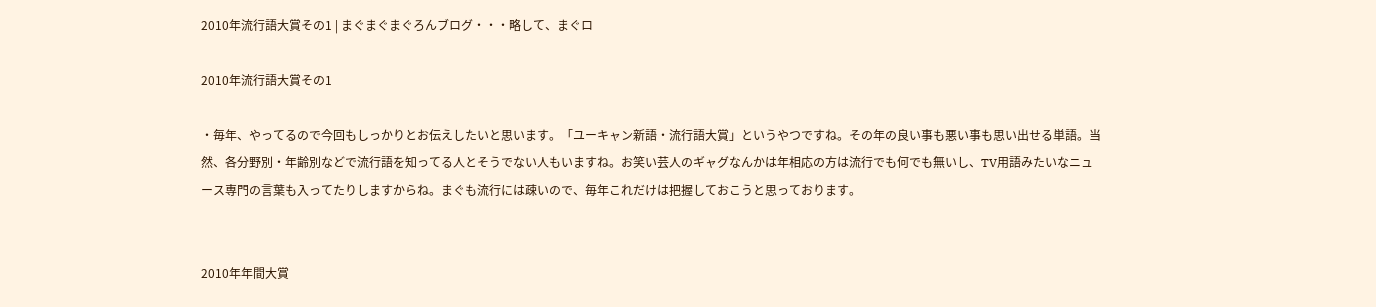2010年流行語大賞その1 | まぐまぐまぐろんブログ・・・略して、まぐロ

2010年流行語大賞その1

・毎年、やってるので今回もしっかりとお伝えしたいと思います。「ユーキャン新語・流行語大賞」というやつですね。その年の良い事も悪い事も思い出せる単語。当然、各分野別・年齢別などで流行語を知ってる人とそうでない人もいますね。お笑い芸人のギャグなんかは年相応の方は流行でも何でも無いし、TV用語みたいなニュース専門の言葉も入ってたりしますからね。まぐも流行には疎いので、毎年これだけは把握しておこうと思っております。


2010年年間大賞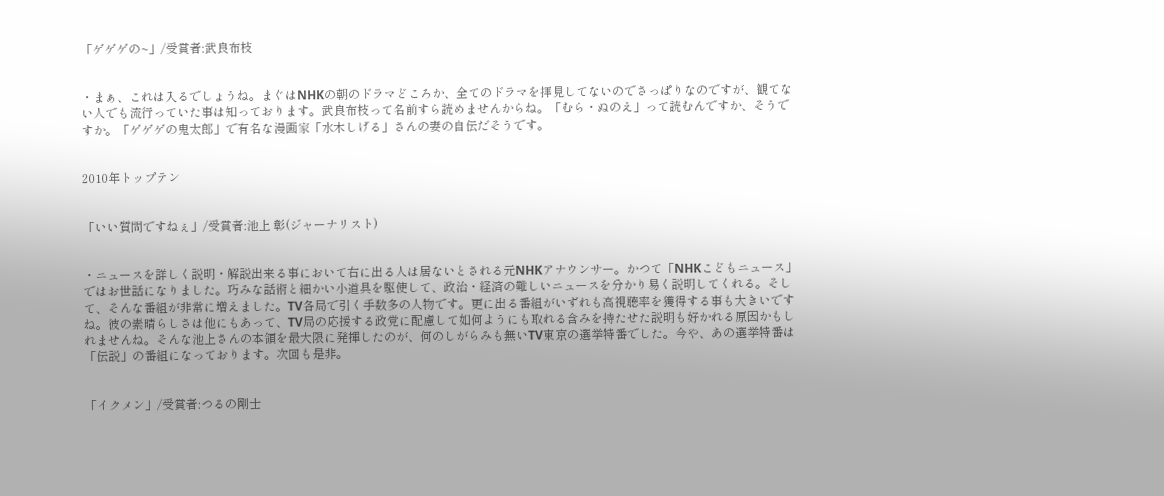「ゲゲゲの~」/受賞者:武良布枝


・まぁ、これは入るでしょうね。まぐはNHKの朝のドラマどころか、全てのドラマを拝見してないのでさっぱりなのですが、観てない人でも流行っていた事は知っております。武良布枝って名前すら読めませんからね。「むら・ぬのえ」って読むんですか、そうですか。「ゲゲゲの鬼太郎」で有名な漫画家「水木しげる」さんの妻の自伝だそうです。


2010年トップテン


「いい質問ですねぇ」/受賞者:池上 彰(ジャーナリスト)


・ニュースを詳しく説明・解説出来る事において右に出る人は居ないとされる元NHKアナウンサー。かつて「NHKこどもニュース」ではお世話になりました。巧みな話術と細かい小道具を駆使して、政治・経済の難しいニュースを分かり易く説明してくれる。そして、そんな番組が非常に増えました。TV各局で引く手数多の人物です。更に出る番組がいずれも高視聴率を獲得する事も大きいですね。彼の素晴らしさは他にもあって、TV局の応援する政党に配慮して如何ようにも取れる含みを持たせた説明も好かれる原因かもしれませんね。そんな池上さんの本領を最大限に発揮したのが、何のしがらみも無いTV東京の選挙特番でした。今や、あの選挙特番は「伝説」の番組になっております。次回も是非。


「イクメン」/受賞者:つるの剛士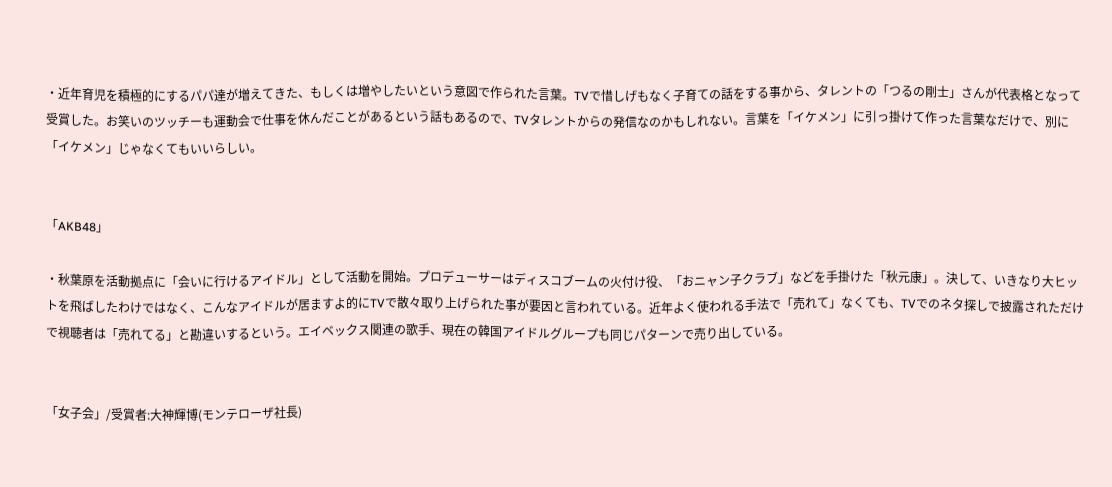・近年育児を積極的にするパパ達が増えてきた、もしくは増やしたいという意図で作られた言葉。TVで惜しげもなく子育ての話をする事から、タレントの「つるの剛士」さんが代表格となって受賞した。お笑いのツッチーも運動会で仕事を休んだことがあるという話もあるので、TVタレントからの発信なのかもしれない。言葉を「イケメン」に引っ掛けて作った言葉なだけで、別に「イケメン」じゃなくてもいいらしい。


「AKB48」

・秋葉原を活動拠点に「会いに行けるアイドル」として活動を開始。プロデューサーはディスコブームの火付け役、「おニャン子クラブ」などを手掛けた「秋元康」。決して、いきなり大ヒットを飛ばしたわけではなく、こんなアイドルが居ますよ的にTVで散々取り上げられた事が要因と言われている。近年よく使われる手法で「売れて」なくても、TVでのネタ探しで披露されただけで視聴者は「売れてる」と勘違いするという。エイベックス関連の歌手、現在の韓国アイドルグループも同じパターンで売り出している。


「女子会」/受賞者:大神輝博(モンテローザ社長)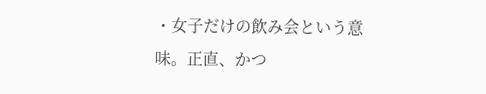・女子だけの飲み会という意味。正直、かつ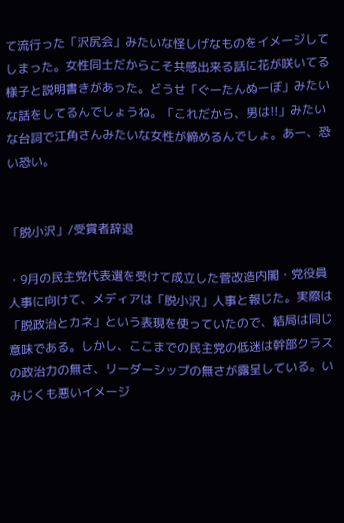て流行った「沢尻会」みたいな怪しげなものをイメージしてしまった。女性同士だからこそ共感出来る話に花が咲いてる様子と説明書きがあった。どうせ「ぐーたんぬーぼ」みたいな話をしてるんでしょうね。「これだから、男は!!」みたいな台詞で江角さんみたいな女性が締めるんでしょ。あー、恐い恐い。


「脱小沢」/受賞者辞退

・9月の民主党代表選を受けて成立した菅改造内閣・党役員人事に向けて、メディアは「脱小沢」人事と報じた。実際は「脱政治とカネ」という表現を使っていたので、結局は同じ意味である。しかし、ここまでの民主党の低迷は幹部クラスの政治力の無さ、リーダーシップの無さが露呈している。いみじくも悪いイメージ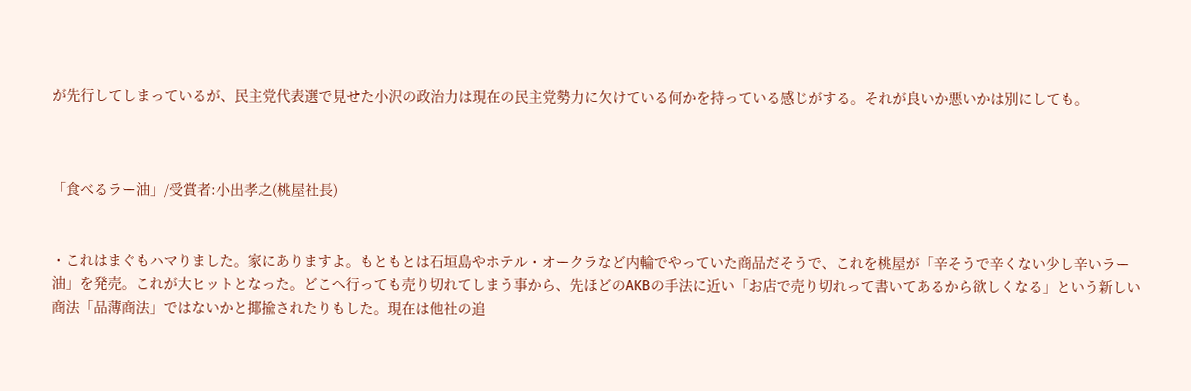が先行してしまっているが、民主党代表選で見せた小沢の政治力は現在の民主党勢力に欠けている何かを持っている感じがする。それが良いか悪いかは別にしても。



「食べるラー油」/受賞者:小出孝之(桃屋社長)


・これはまぐもハマりました。家にありますよ。もともとは石垣島やホテル・オークラなど内輪でやっていた商品だそうで、これを桃屋が「辛そうで辛くない少し辛いラー油」を発売。これが大ヒットとなった。どこへ行っても売り切れてしまう事から、先ほどのAKBの手法に近い「お店で売り切れって書いてあるから欲しくなる」という新しい商法「品薄商法」ではないかと揶揄されたりもした。現在は他社の追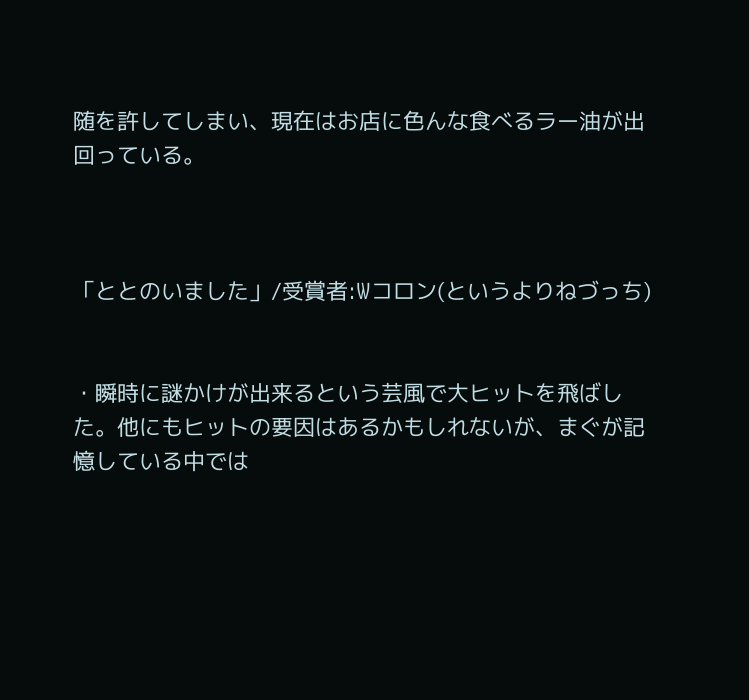随を許してしまい、現在はお店に色んな食べるラー油が出回っている。



「ととのいました」/受賞者:Wコロン(というよりねづっち)


・瞬時に謎かけが出来るという芸風で大ヒットを飛ばした。他にもヒットの要因はあるかもしれないが、まぐが記憶している中では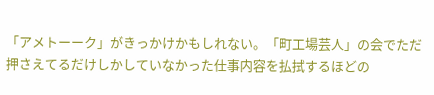「アメトーーク」がきっかけかもしれない。「町工場芸人」の会でただ押さえてるだけしかしていなかった仕事内容を払拭するほどの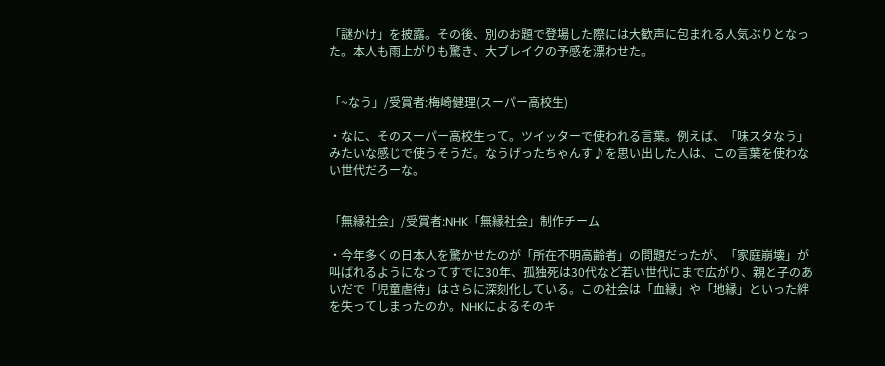「謎かけ」を披露。その後、別のお題で登場した際には大歓声に包まれる人気ぶりとなった。本人も雨上がりも驚き、大ブレイクの予感を漂わせた。


「~なう」/受賞者:梅崎健理(スーパー高校生)

・なに、そのスーパー高校生って。ツイッターで使われる言葉。例えば、「味スタなう」みたいな感じで使うそうだ。なうげったちゃんす♪を思い出した人は、この言葉を使わない世代だろーな。


「無縁社会」/受賞者:NHK「無縁社会」制作チーム

・今年多くの日本人を驚かせたのが「所在不明高齢者」の問題だったが、「家庭崩壊」が叫ばれるようになってすでに30年、孤独死は30代など若い世代にまで広がり、親と子のあいだで「児童虐待」はさらに深刻化している。この社会は「血縁」や「地縁」といった絆を失ってしまったのか。NHKによるそのキ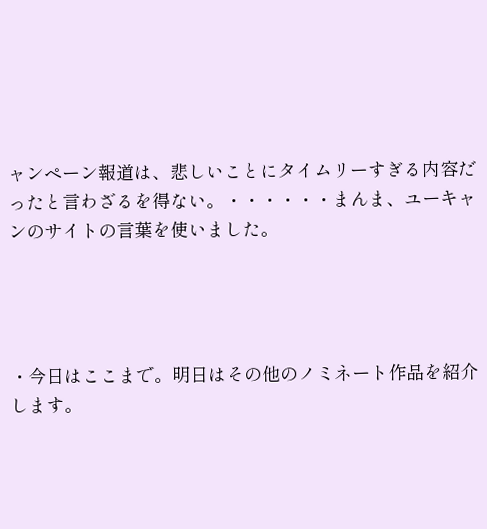ャンペーン報道は、悲しいことにタイムリーすぎる内容だったと言わざるを得ない。・・・・・・まんま、ユーキャンのサイトの言葉を使いました。




・今日はここまで。明日はその他のノミネート作品を紹介します。